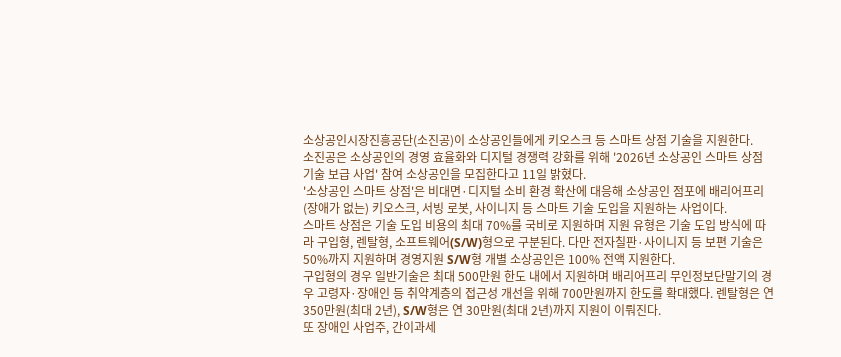소상공인시장진흥공단(소진공)이 소상공인들에게 키오스크 등 스마트 상점 기술을 지원한다.
소진공은 소상공인의 경영 효율화와 디지털 경쟁력 강화를 위해 '2026년 소상공인 스마트 상점 기술 보급 사업' 참여 소상공인을 모집한다고 11일 밝혔다.
'소상공인 스마트 상점'은 비대면·디지털 소비 환경 확산에 대응해 소상공인 점포에 배리어프리(장애가 없는) 키오스크, 서빙 로봇, 사이니지 등 스마트 기술 도입을 지원하는 사업이다.
스마트 상점은 기술 도입 비용의 최대 70%를 국비로 지원하며 지원 유형은 기술 도입 방식에 따라 구입형, 렌탈형, 소프트웨어(S/W)형으로 구분된다. 다만 전자칠판·사이니지 등 보편 기술은 50%까지 지원하며 경영지원 S/W형 개별 소상공인은 100% 전액 지원한다.
구입형의 경우 일반기술은 최대 500만원 한도 내에서 지원하며 배리어프리 무인정보단말기의 경우 고령자·장애인 등 취약계층의 접근성 개선을 위해 700만원까지 한도를 확대했다. 렌탈형은 연 350만원(최대 2년), S/W형은 연 30만원(최대 2년)까지 지원이 이뤄진다.
또 장애인 사업주, 간이과세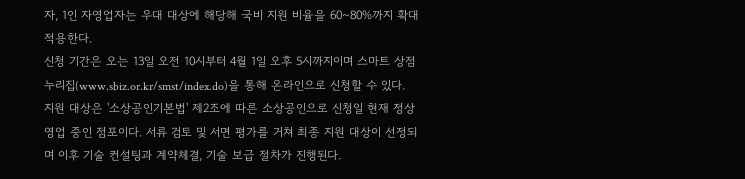자, 1인 자영업자는 우대 대상에 해당해 국비 지원 비율을 60~80%까지 확대 적용한다.
신청 기간은 오는 13일 오전 10시부터 4월 1일 오후 5시까지이며 스마트 상점 누리집(www.sbiz.or.kr/smst/index.do)을 통해 온라인으로 신청할 수 있다.
지원 대상은 '소상공인기본법' 제2조에 따른 소상공인으로 신청일 현재 정상 영업 중인 점포이다. 서류 검토 및 서면 평가를 거쳐 최종 지원 대상이 선정되며 이후 기술 컨설팅과 계약체결, 기술 보급 절차가 진행된다.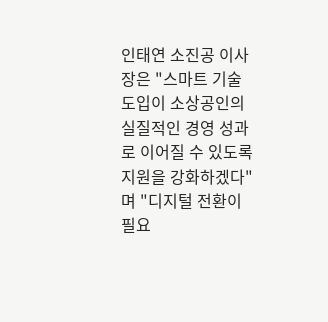인태연 소진공 이사장은 "스마트 기술 도입이 소상공인의 실질적인 경영 성과로 이어질 수 있도록 지원을 강화하겠다"며 "디지털 전환이 필요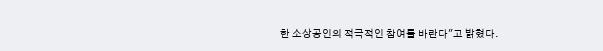한 소상공인의 적극적인 참여를 바란다"고 밝혔다.